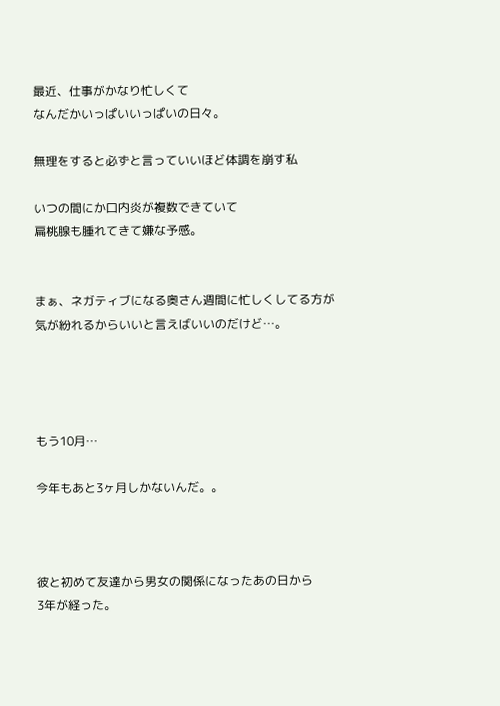最近、仕事がかなり忙しくて
なんだかいっぱいいっぱいの日々。

無理をすると必ずと言っていいほど体調を崩す私

いつの間にか口内炎が複数できていて
扁桃腺も腫れてきて嫌な予感。


まぁ、ネガティブになる奥さん週間に忙しくしてる方が
気が紛れるからいいと言えばいいのだけど…。




もう10月…

今年もあと3ヶ月しかないんだ。。



彼と初めて友達から男女の関係になったあの日から
3年が経った。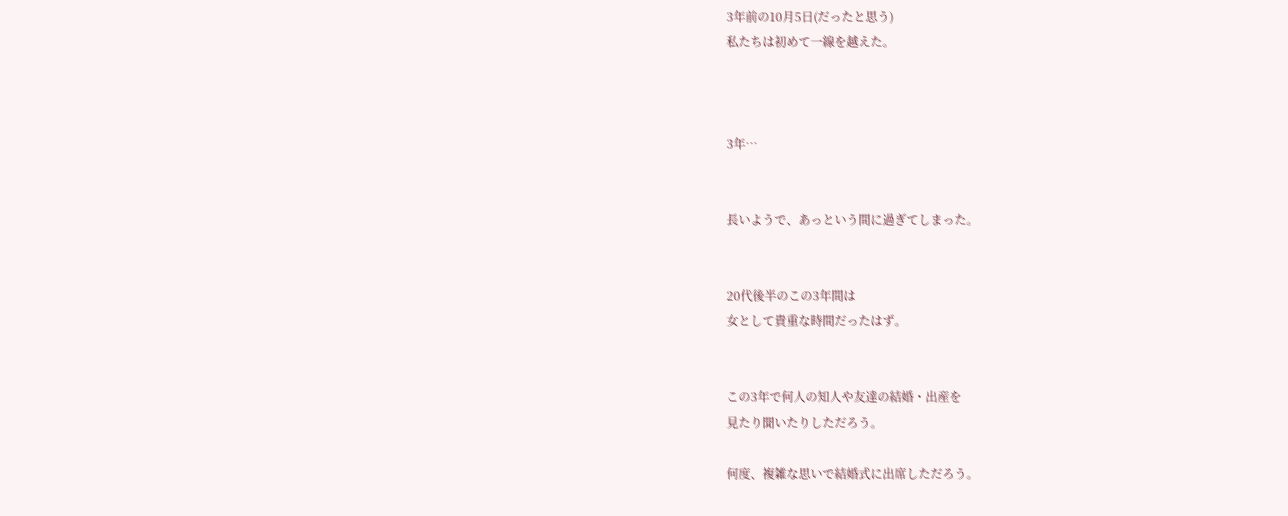3年前の10月5日(だったと思う)
私たちは初めて一線を越えた。



3年…


長いようで、あっという間に過ぎてしまった。


20代後半のこの3年間は
女として貴重な時間だったはず。


この3年で何人の知人や友達の結婚・出産を
見たり聞いたりしただろう。

何度、複雑な思いで結婚式に出席しただろう。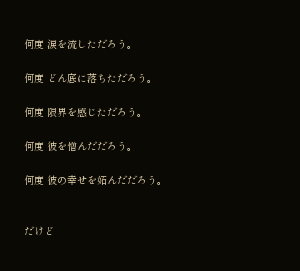何度 涙を流しただろう。

何度 どん底に落ちただろう。

何度 限界を感じただろう。

何度 彼を憎んだだろう。

何度 彼の幸せを妬んだだろう。


だけど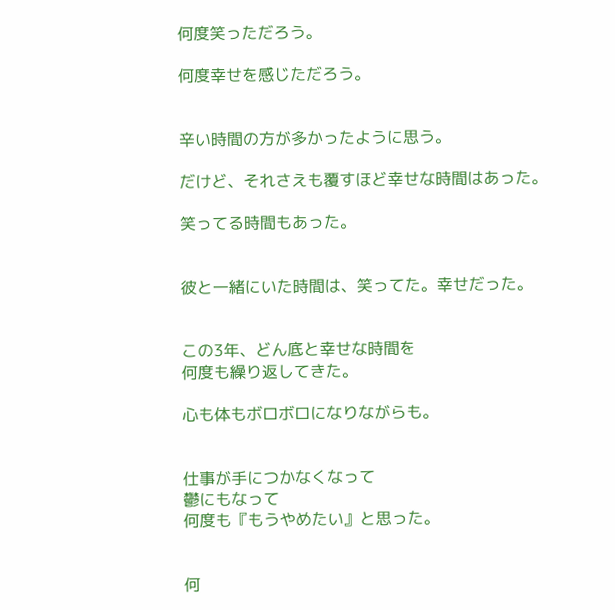何度笑っただろう。

何度幸せを感じただろう。


辛い時間の方が多かったように思う。

だけど、それさえも覆すほど幸せな時間はあった。

笑ってる時間もあった。


彼と一緒にいた時間は、笑ってた。幸せだった。


この3年、どん底と幸せな時間を
何度も繰り返してきた。

心も体もボロボロになりながらも。


仕事が手につかなくなって
鬱にもなって
何度も『もうやめたい』と思った。


何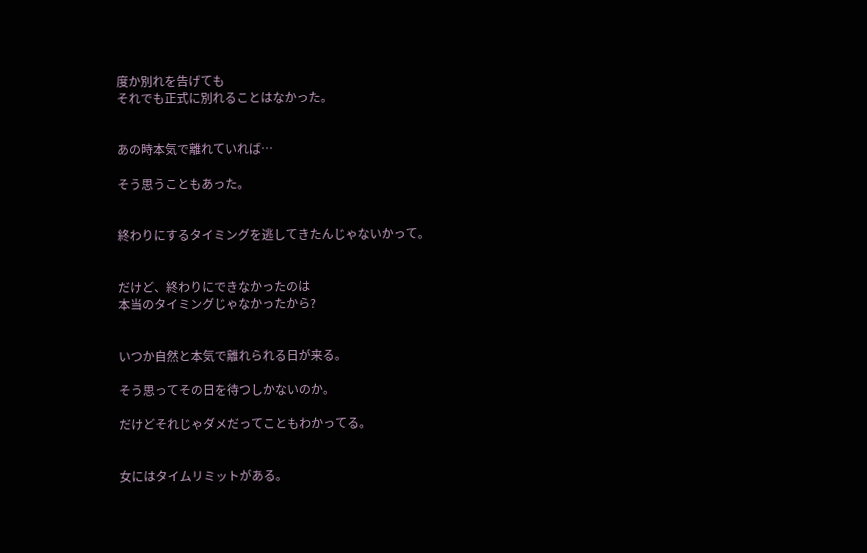度か別れを告げても
それでも正式に別れることはなかった。


あの時本気で離れていれば…

そう思うこともあった。


終わりにするタイミングを逃してきたんじゃないかって。


だけど、終わりにできなかったのは
本当のタイミングじゃなかったから?


いつか自然と本気で離れられる日が来る。

そう思ってその日を待つしかないのか。

だけどそれじゃダメだってこともわかってる。


女にはタイムリミットがある。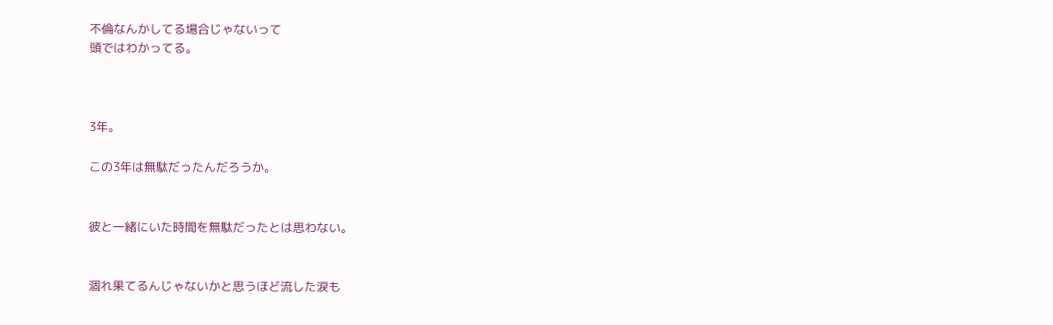不倫なんかしてる場合じゃないって
頭ではわかってる。



3年。

この3年は無駄だったんだろうか。


彼と一緒にいた時間を無駄だったとは思わない。


涸れ果てるんじゃないかと思うほど流した涙も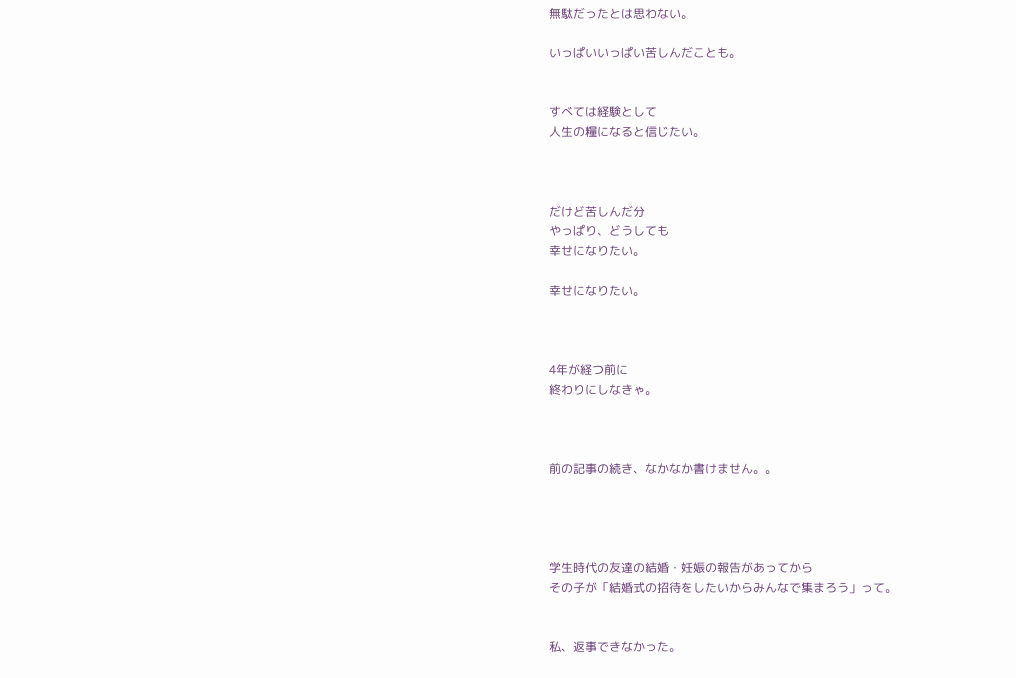無駄だったとは思わない。

いっぱいいっぱい苦しんだことも。


すべては経験として
人生の糧になると信じたい。



だけど苦しんだ分
やっぱり、どうしても
幸せになりたい。

幸せになりたい。



4年が経つ前に
終わりにしなきゃ。



前の記事の続き、なかなか書けません。。




学生時代の友達の結婚・妊娠の報告があってから
その子が「結婚式の招待をしたいからみんなで集まろう」って。


私、返事できなかった。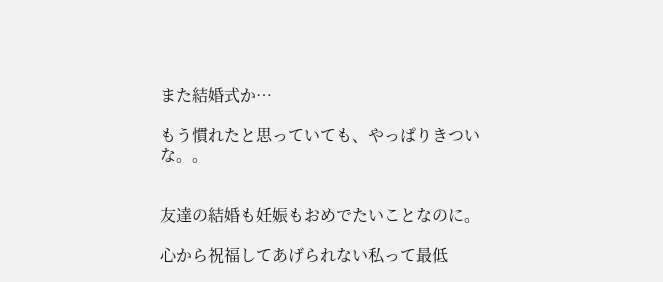また結婚式か…

もう慣れたと思っていても、やっぱりきついな。。


友達の結婚も妊娠もおめでたいことなのに。

心から祝福してあげられない私って最低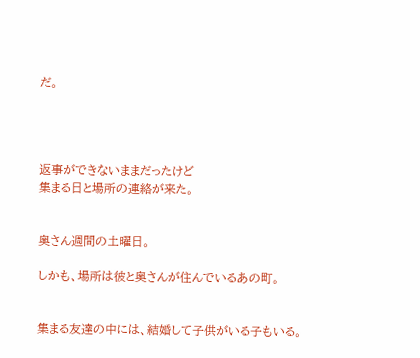だ。




返事ができないままだったけど
集まる日と場所の連絡が来た。


奥さん週間の土曜日。

しかも、場所は彼と奥さんが住んでいるあの町。


集まる友達の中には、結婚して子供がいる子もいる。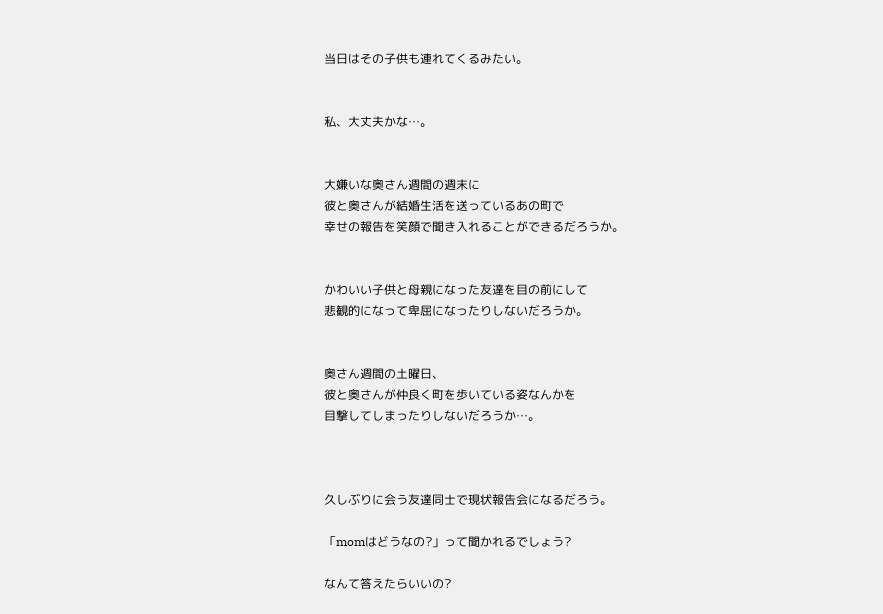当日はその子供も連れてくるみたい。


私、大丈夫かな…。


大嫌いな奥さん週間の週末に
彼と奥さんが結婚生活を送っているあの町で
幸せの報告を笑顔で聞き入れることができるだろうか。


かわいい子供と母親になった友達を目の前にして
悲観的になって卑屈になったりしないだろうか。


奥さん週間の土曜日、
彼と奥さんが仲良く町を歩いている姿なんかを
目撃してしまったりしないだろうか…。



久しぶりに会う友達同士で現状報告会になるだろう。

「momはどうなの?」って聞かれるでしょう?

なんて答えたらいいの?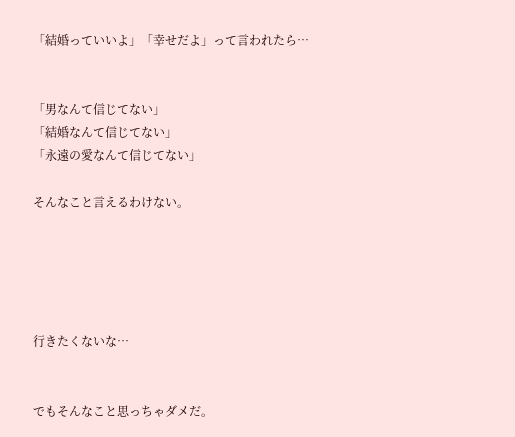「結婚っていいよ」「幸せだよ」って言われたら…


「男なんて信じてない」
「結婚なんて信じてない」
「永遠の愛なんて信じてない」

そんなこと言えるわけない。





行きたくないな…


でもそんなこと思っちゃダメだ。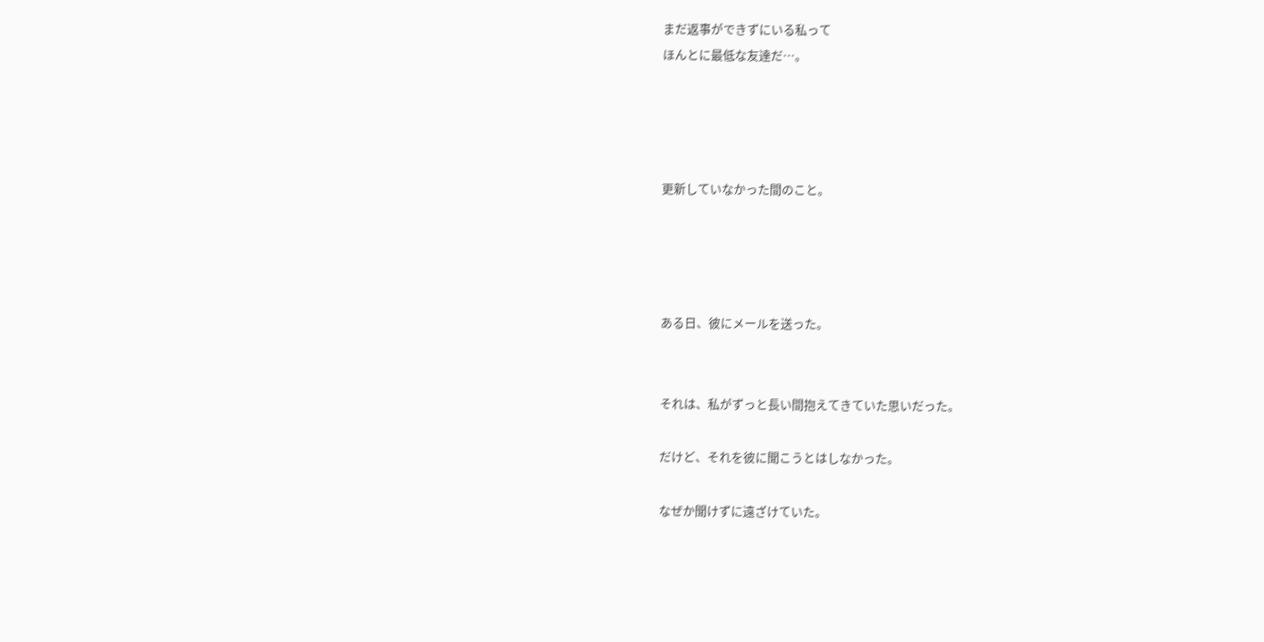まだ返事ができずにいる私って
ほんとに最低な友達だ…。




更新していなかった間のこと。




ある日、彼にメールを送った。


それは、私がずっと長い間抱えてきていた思いだった。

だけど、それを彼に聞こうとはしなかった。

なぜか聞けずに遠ざけていた。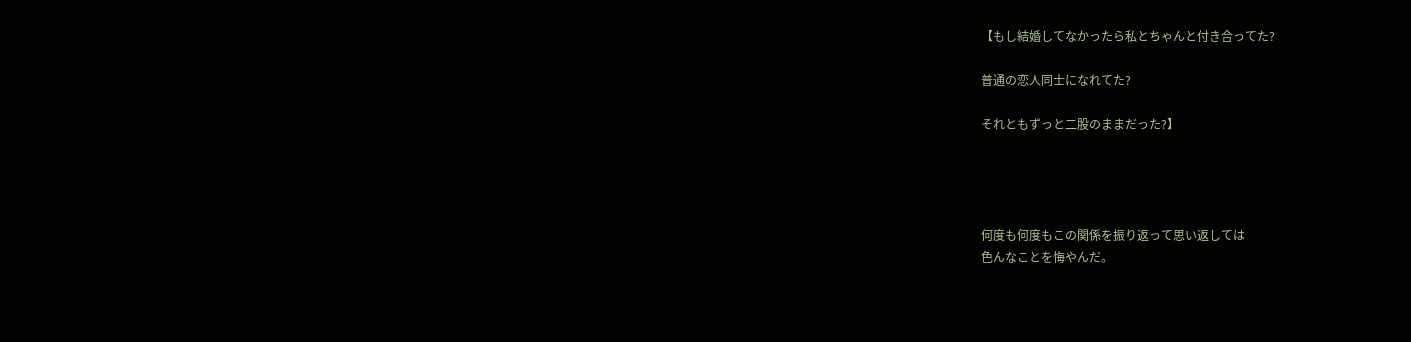【もし結婚してなかったら私とちゃんと付き合ってた?

普通の恋人同士になれてた?

それともずっと二股のままだった?】




何度も何度もこの関係を振り返って思い返しては
色んなことを悔やんだ。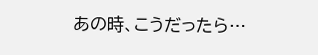あの時、こうだったら…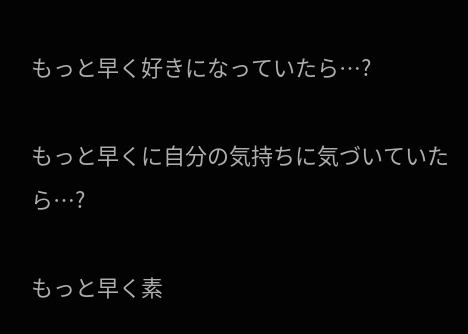もっと早く好きになっていたら…?

もっと早くに自分の気持ちに気づいていたら…?

もっと早く素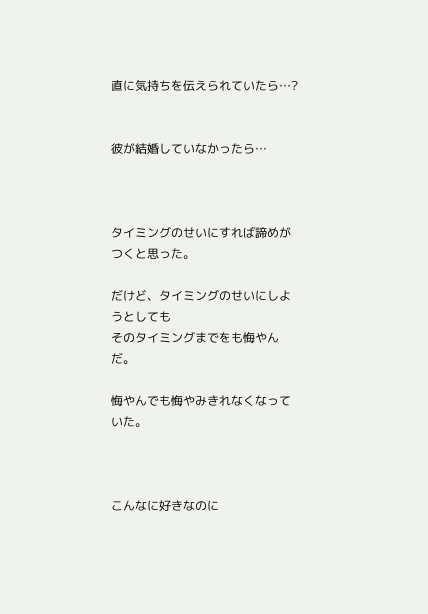直に気持ちを伝えられていたら…?


彼が結婚していなかったら…



タイミングのせいにすれば諦めがつくと思った。

だけど、タイミングのせいにしようとしても
そのタイミングまでをも悔やんだ。

悔やんでも悔やみきれなくなっていた。



こんなに好きなのに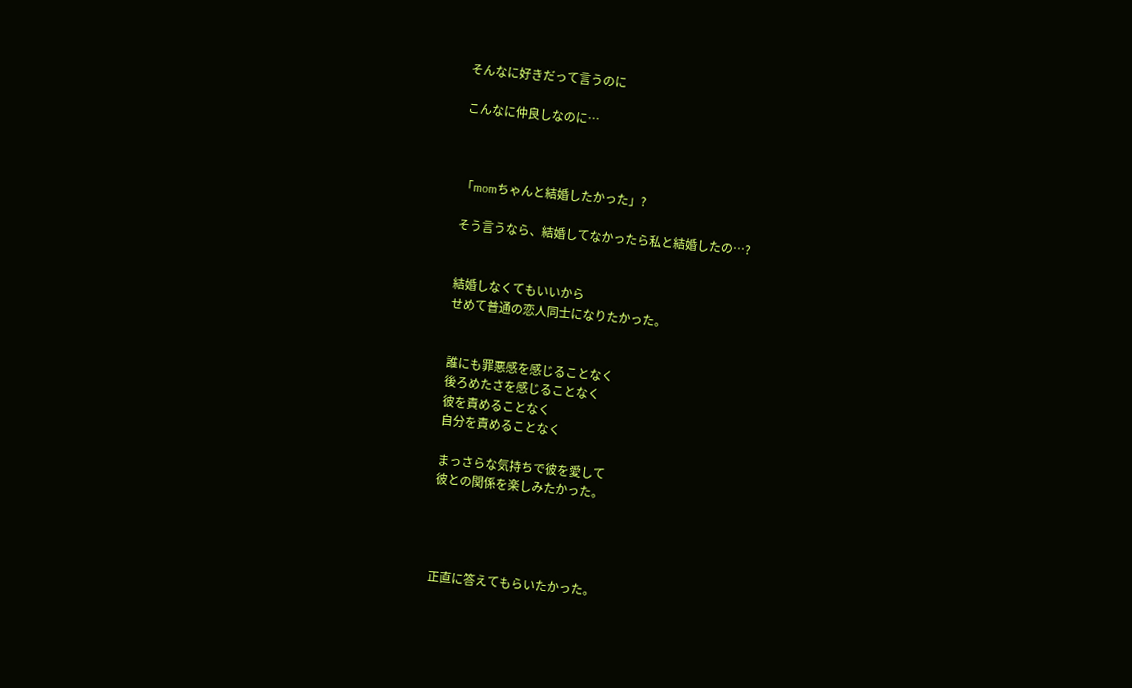そんなに好きだって言うのに

こんなに仲良しなのに…



「momちゃんと結婚したかった」?

そう言うなら、結婚してなかったら私と結婚したの…?


結婚しなくてもいいから
せめて普通の恋人同士になりたかった。


誰にも罪悪感を感じることなく
後ろめたさを感じることなく
彼を責めることなく
自分を責めることなく

まっさらな気持ちで彼を愛して
彼との関係を楽しみたかった。




正直に答えてもらいたかった。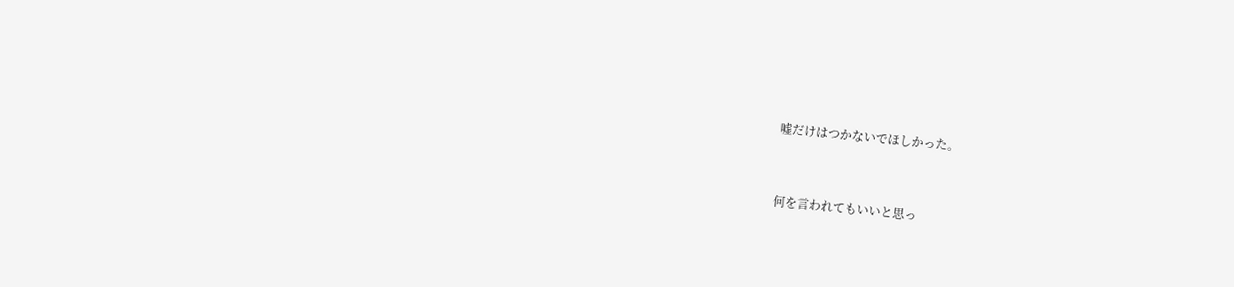嘘だけはつかないでほしかった。


何を言われてもいいと思っ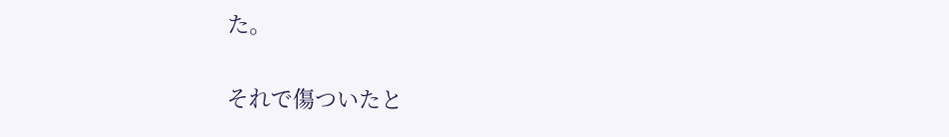た。

それで傷ついたと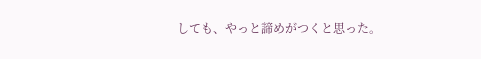しても、やっと諦めがつくと思った。